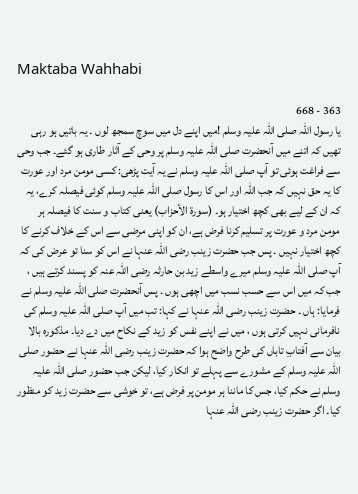Maktaba Wahhabi

363 - 668
یا رسول اللہ صلی اللہ علیہ وسلم !میں اپنے دل میں سوچ سمجھ لوں ۔ یہ باتیں ہو رہی تھیں کہ اتنے میں آنحضرت صلی اللہ علیہ وسلم پر وحی کے آثار طاری ہو گئے۔ جب وحی سے فراغت ہوئی تو آپ صلی اللہ علیہ وسلم نے یہ آیت پڑھی: کسی مومن مرد اور عورت کا یہ حق نہیں کہ جب اللہ اور اس کا رسول صلی اللہ علیہ وسلم کوئی فیصلہ کرے، یہ کہ ان کے لیے بھی کچھ اختیار ہو۔ (سورۃ الأحزاب) یعنی کتاب و سنت کا فیصلہ ہر مومن مرد و عورت پر تسلیم کرنا فرض ہے، ان کو اپنی مرضی سے اس کے خلاف کرنے کا کچھ اختیار نہیں ۔ پس جب حضرت زینب رضی اللہ عنہا نے اس کو سنا تو عرض کی کہ آپ صلی اللہ علیہ وسلم میرے واسطے زید بن حارثہ رضی اللہ عنہ کو پسند کرتے ہیں ، جب کہ میں اس سے حسب نسب میں اچھی ہوں ۔ پس آنحضرت صلی اللہ علیہ وسلم نے فرمایا: ہاں ۔ حضرت زینب رضی اللہ عنہا نے کہا: تب میں آپ صلی اللہ علیہ وسلم کی نافرمانی نہیں کرتی ہوں ، میں نے اپنے نفس کو زید کے نکاح میں دے دیا۔ مذکورہ بالا بیان سے آفتابِ تاباں کی طرح واضح ہوا کہ حضرت زینب رضی اللہ عنہا نے حضور صلی اللہ علیہ وسلم کے مشورے سے پہلے تو انکار کیا، لیکن جب حضور صلی اللہ علیہ وسلم نے حکم کیا، جس کا ماننا ہر مومن پر فرض ہے، تو خوشی سے حضرت زید کو منظور کیا۔ اگر حضرت زینب رضی اللہ عنہا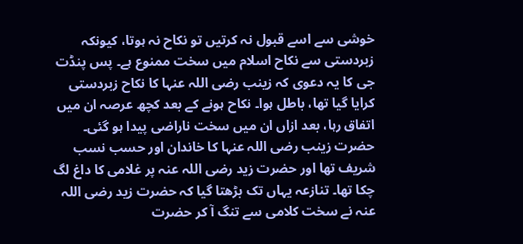خوشی سے اسے قبول نہ کرتیں تو نکاح نہ ہوتا، کیونکہ زبردستی سے نکاح اسلام میں سخت ممنوع ہے۔ پس پنڈت جی کا یہ دعوی کہ زینب رضی اللہ عنہا کا نکاح زبردستی کرایا گیا تھا، باطل ہوا۔ نکاح ہونے کے بعد کچھ عرصہ ان میں اتفاق رہا، بعد ازاں ان میں سخت ناراضی پیدا ہو گئی۔ حضرت زینب رضی اللہ عنہا کا خاندان اور حسب نسب شریف تھا اور حضرت زید رضی اللہ عنہ پر غلامی کا داغ لگ چکا تھا۔ تنازعہ یہاں تک بڑھتا گیا کہ حضرت زید رضی اللہ عنہ نے سخت کلامی سے تنگ آ کر حضرت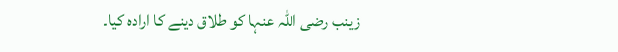زینب رضی اللہ عنہا کو طلاق دینے کا ارادہ کیا۔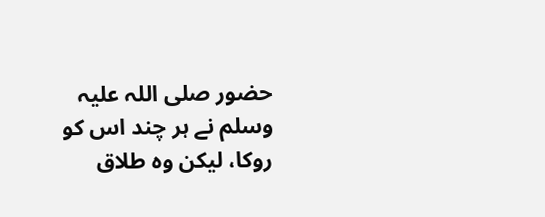حضور صلی اللہ علیہ وسلم نے ہر چند اس کو روکا، لیکن وہ طلاق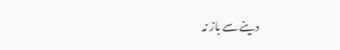دینے سے باز نہ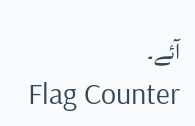آئے۔
Flag Counter